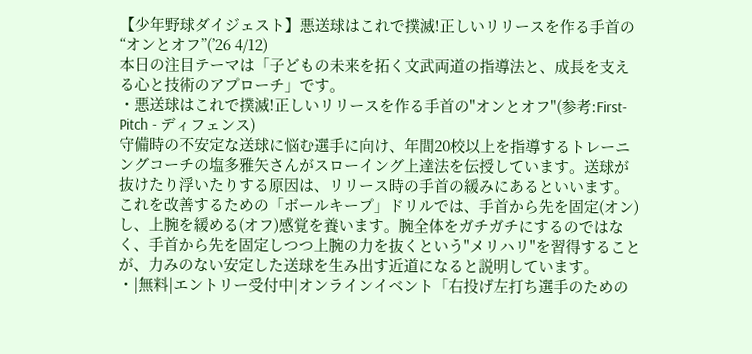【少年野球ダイジェスト】悪送球はこれで撲滅!正しいリリースを作る手首の“オンとオフ”(’26 4/12)
本日の注目テーマは「子どもの未来を拓く文武両道の指導法と、成長を支える心と技術のアプローチ」です。
・悪送球はこれで撲滅!正しいリリースを作る手首の"オンとオフ"(参考:First-Pitch - ディフェンス)
守備時の不安定な送球に悩む選手に向け、年間20校以上を指導するトレーニングコーチの塩多雅矢さんがスローイング上達法を伝授しています。送球が抜けたり浮いたりする原因は、リリース時の手首の緩みにあるといいます。これを改善するための「ボールキープ」ドリルでは、手首から先を固定(オン)し、上腕を緩める(オフ)感覚を養います。腕全体をガチガチにするのではなく、手首から先を固定しつつ上腕の力を抜くという"メリハリ"を習得することが、力みのない安定した送球を生み出す近道になると説明しています。
・|無料|エントリー受付中|オンラインイベント「右投げ左打ち選手のための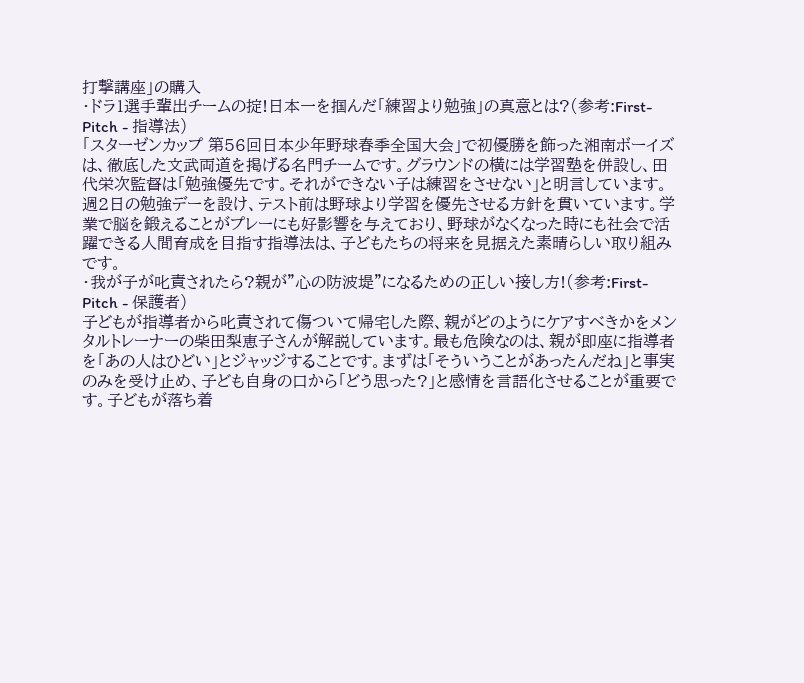打撃講座」の購入
・ドラ1選手輩出チームの掟!日本一を掴んだ「練習より勉強」の真意とは?(参考:First-Pitch - 指導法)
「スターゼンカップ 第56回日本少年野球春季全国大会」で初優勝を飾った湘南ボーイズは、徹底した文武両道を掲げる名門チームです。グラウンドの横には学習塾を併設し、田代栄次監督は「勉強優先です。それができない子は練習をさせない」と明言しています。週2日の勉強デーを設け、テスト前は野球より学習を優先させる方針を貫いています。学業で脳を鍛えることがプレーにも好影響を与えており、野球がなくなった時にも社会で活躍できる人間育成を目指す指導法は、子どもたちの将来を見据えた素晴らしい取り組みです。
・我が子が叱責されたら?親が"心の防波堤"になるための正しい接し方!(参考:First-Pitch - 保護者)
子どもが指導者から叱責されて傷ついて帰宅した際、親がどのようにケアすべきかをメンタルトレーナーの柴田梨恵子さんが解説しています。最も危険なのは、親が即座に指導者を「あの人はひどい」とジャッジすることです。まずは「そういうことがあったんだね」と事実のみを受け止め、子ども自身の口から「どう思った?」と感情を言語化させることが重要です。子どもが落ち着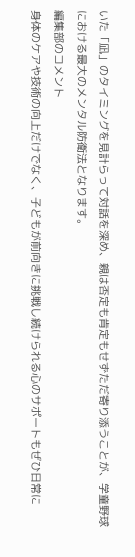いた「凪」のタイミングを見計らって対話を深め、親は否定も肯定もせずただ寄り添うことが、学童野球における最大のメンタル防衛法となります。
編集部のコメント
身体のケアや技術の向上だけでなく、子どもが前向きに挑戦し続けられる心のサポートもぜひ日常に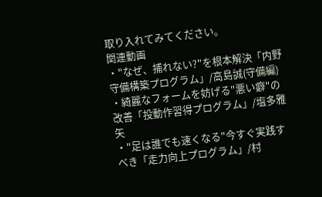取り入れてみてください。
関連動画
・"なぜ、捕れない?"を根本解決「内野守備構築プログラム」/高島誠(守備編)
・綺麗なフォームを妨げる"悪い癖"の改善「投動作習得プログラム」/塩多雅矢
・"足は誰でも速くなる"今すぐ実践すべき「走力向上プログラム」/村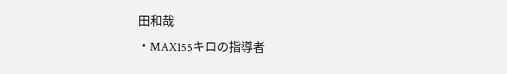田和哉
・MAX155キロの指導者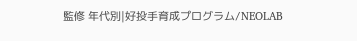監修 年代別|好投手育成プログラム/NEOLAB